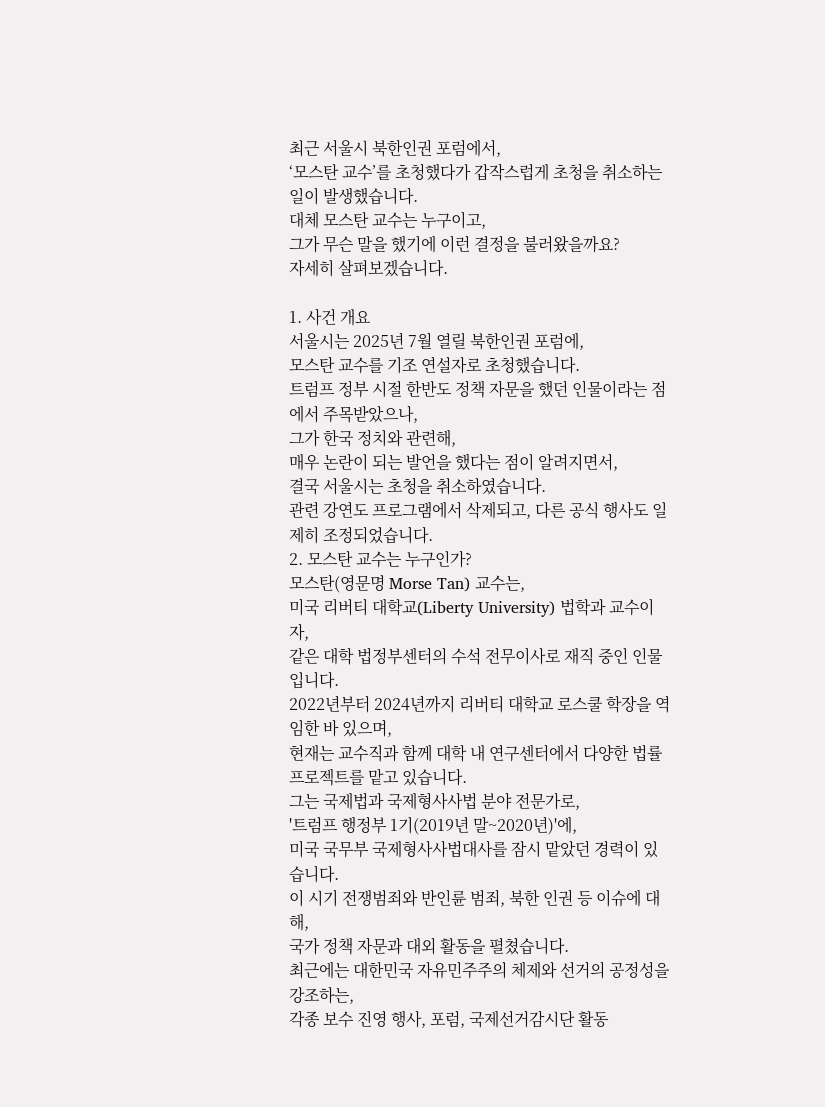최근 서울시 북한인권 포럼에서,
‘모스탄 교수’를 초청했다가 갑작스럽게 초청을 취소하는 일이 발생했습니다.
대체 모스탄 교수는 누구이고,
그가 무슨 말을 했기에 이런 결정을 불러왔을까요?
자세히 살펴보겠습니다.

1. 사건 개요
서울시는 2025년 7월 열릴 북한인권 포럼에,
모스탄 교수를 기조 연설자로 초청했습니다.
트럼프 정부 시절 한반도 정책 자문을 했던 인물이라는 점에서 주목받았으나,
그가 한국 정치와 관련해,
매우 논란이 되는 발언을 했다는 점이 알려지면서,
결국 서울시는 초청을 취소하였습니다.
관련 강연도 프로그램에서 삭제되고, 다른 공식 행사도 일제히 조정되었습니다.
2. 모스탄 교수는 누구인가?
모스탄(영문명 Morse Tan) 교수는,
미국 리버티 대학교(Liberty University) 법학과 교수이자,
같은 대학 법정부센터의 수석 전무이사로 재직 중인 인물입니다.
2022년부터 2024년까지 리버티 대학교 로스쿨 학장을 역임한 바 있으며,
현재는 교수직과 함께 대학 내 연구센터에서 다양한 법률 프로젝트를 맡고 있습니다.
그는 국제법과 국제형사사법 분야 전문가로,
'트럼프 행정부 1기(2019년 말~2020년)'에,
미국 국무부 국제형사사법대사를 잠시 맡았던 경력이 있습니다.
이 시기 전쟁범죄와 반인륜 범죄, 북한 인권 등 이슈에 대해,
국가 정책 자문과 대외 활동을 펼쳤습니다.
최근에는 대한민국 자유민주주의 체제와 선거의 공정성을 강조하는,
각종 보수 진영 행사, 포럼, 국제선거감시단 활동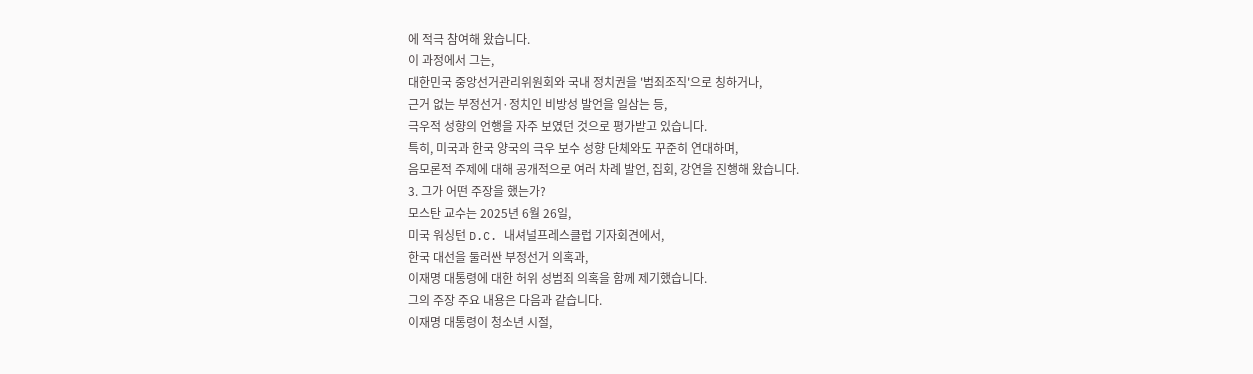에 적극 참여해 왔습니다.
이 과정에서 그는,
대한민국 중앙선거관리위원회와 국내 정치권을 '범죄조직'으로 칭하거나,
근거 없는 부정선거·정치인 비방성 발언을 일삼는 등,
극우적 성향의 언행을 자주 보였던 것으로 평가받고 있습니다.
특히, 미국과 한국 양국의 극우 보수 성향 단체와도 꾸준히 연대하며,
음모론적 주제에 대해 공개적으로 여러 차례 발언, 집회, 강연을 진행해 왔습니다.
3. 그가 어떤 주장을 했는가?
모스탄 교수는 2025년 6월 26일,
미국 워싱턴 D.C. 내셔널프레스클럽 기자회견에서,
한국 대선을 둘러싼 부정선거 의혹과,
이재명 대통령에 대한 허위 성범죄 의혹을 함께 제기했습니다.
그의 주장 주요 내용은 다음과 같습니다.
이재명 대통령이 청소년 시절,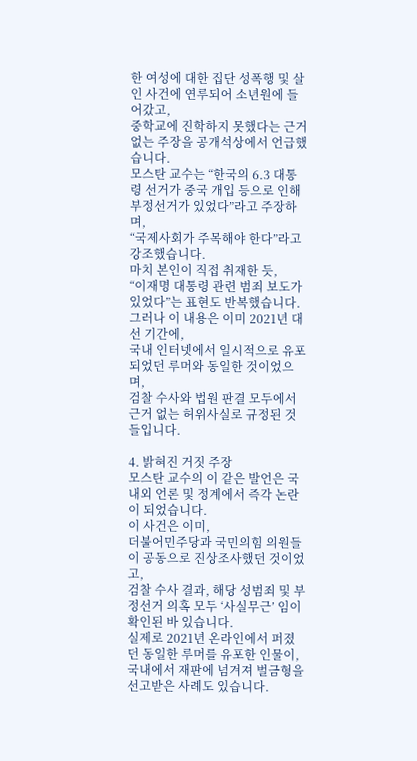한 여성에 대한 집단 성폭행 및 살인 사건에 연루되어 소년원에 들어갔고,
중학교에 진학하지 못했다는 근거 없는 주장을 공개석상에서 언급했습니다.
모스탄 교수는 “한국의 6.3 대통령 선거가 중국 개입 등으로 인해 부정선거가 있었다”라고 주장하며,
“국제사회가 주목해야 한다”라고 강조했습니다.
마치 본인이 직접 취재한 듯,
“이재명 대통령 관련 범죄 보도가 있었다”는 표현도 반복했습니다.
그러나 이 내용은 이미 2021년 대선 기간에,
국내 인터넷에서 일시적으로 유포되었던 루머와 동일한 것이었으며,
검찰 수사와 법원 판결 모두에서 근거 없는 허위사실로 규정된 것들입니다.

4. 밝혀진 거짓 주장
모스탄 교수의 이 같은 발언은 국내외 언론 및 정계에서 즉각 논란이 되었습니다.
이 사건은 이미,
더불어민주당과 국민의힘 의원들이 공동으로 진상조사했던 것이었고,
검찰 수사 결과, 해당 성범죄 및 부정선거 의혹 모두 ‘사실무근’ 임이 확인된 바 있습니다.
실제로 2021년 온라인에서 퍼졌던 동일한 루머를 유포한 인물이,
국내에서 재판에 넘겨져 벌금형을 선고받은 사례도 있습니다.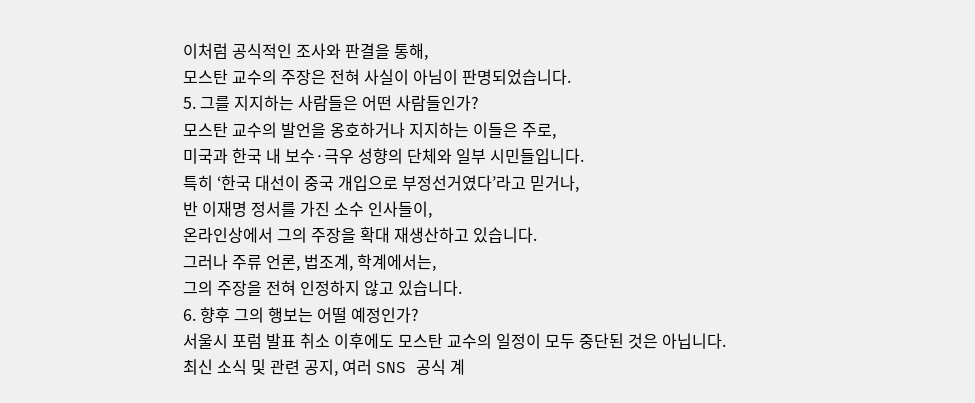이처럼 공식적인 조사와 판결을 통해,
모스탄 교수의 주장은 전혀 사실이 아님이 판명되었습니다.
5. 그를 지지하는 사람들은 어떤 사람들인가?
모스탄 교수의 발언을 옹호하거나 지지하는 이들은 주로,
미국과 한국 내 보수·극우 성향의 단체와 일부 시민들입니다.
특히 ‘한국 대선이 중국 개입으로 부정선거였다’라고 믿거나,
반 이재명 정서를 가진 소수 인사들이,
온라인상에서 그의 주장을 확대 재생산하고 있습니다.
그러나 주류 언론, 법조계, 학계에서는,
그의 주장을 전혀 인정하지 않고 있습니다.
6. 향후 그의 행보는 어떨 예정인가?
서울시 포럼 발표 취소 이후에도 모스탄 교수의 일정이 모두 중단된 것은 아닙니다.
최신 소식 및 관련 공지, 여러 SNS 공식 계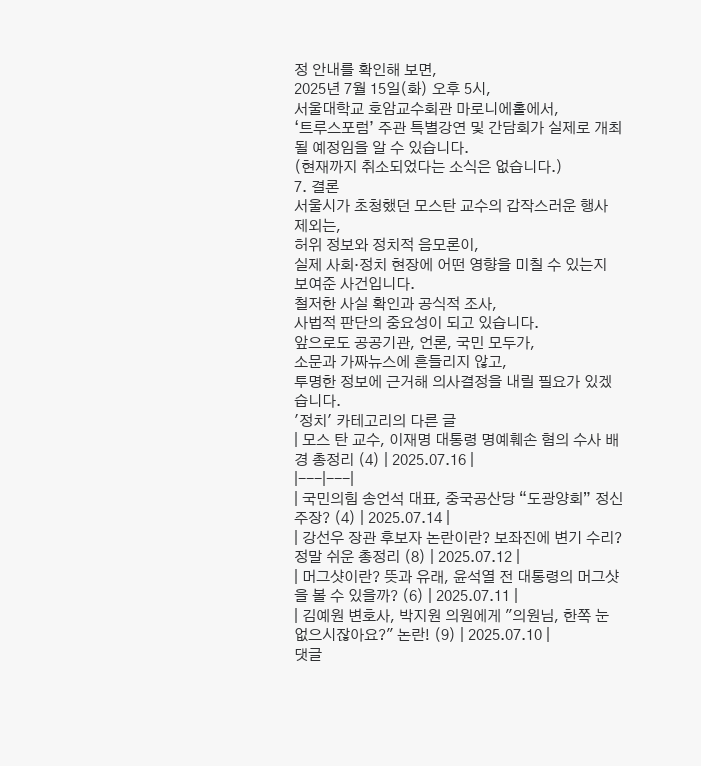정 안내를 확인해 보면,
2025년 7월 15일(화) 오후 5시,
서울대학교 호암교수회관 마로니에홀에서,
‘트루스포럼’ 주관 특별강연 및 간담회가 실제로 개최될 예정임을 알 수 있습니다.
(현재까지 취소되었다는 소식은 없습니다.)
7. 결론
서울시가 초청했던 모스탄 교수의 갑작스러운 행사 제외는,
허위 정보와 정치적 음모론이,
실제 사회·정치 현장에 어떤 영향을 미칠 수 있는지 보여준 사건입니다.
철저한 사실 확인과 공식적 조사,
사법적 판단의 중요성이 되고 있습니다.
앞으로도 공공기관, 언론, 국민 모두가,
소문과 가짜뉴스에 흔들리지 않고,
투명한 정보에 근거해 의사결정을 내릴 필요가 있겠습니다.
'정치' 카테고리의 다른 글
| 모스 탄 교수, 이재명 대통령 명예훼손 혐의 수사 배경 총정리 (4) | 2025.07.16 |
|---|---|
| 국민의힘 송언석 대표, 중국공산당 “도광양회” 정신 주장? (4) | 2025.07.14 |
| 강선우 장관 후보자 논란이란? 보좌진에 변기 수리? 정말 쉬운 총정리 (8) | 2025.07.12 |
| 머그샷이란? 뜻과 유래, 윤석열 전 대통령의 머그샷을 볼 수 있을까? (6) | 2025.07.11 |
| 김예원 변호사, 박지원 의원에게 "의원님, 한쪽 눈 없으시잖아요?" 논란! (9) | 2025.07.10 |
댓글